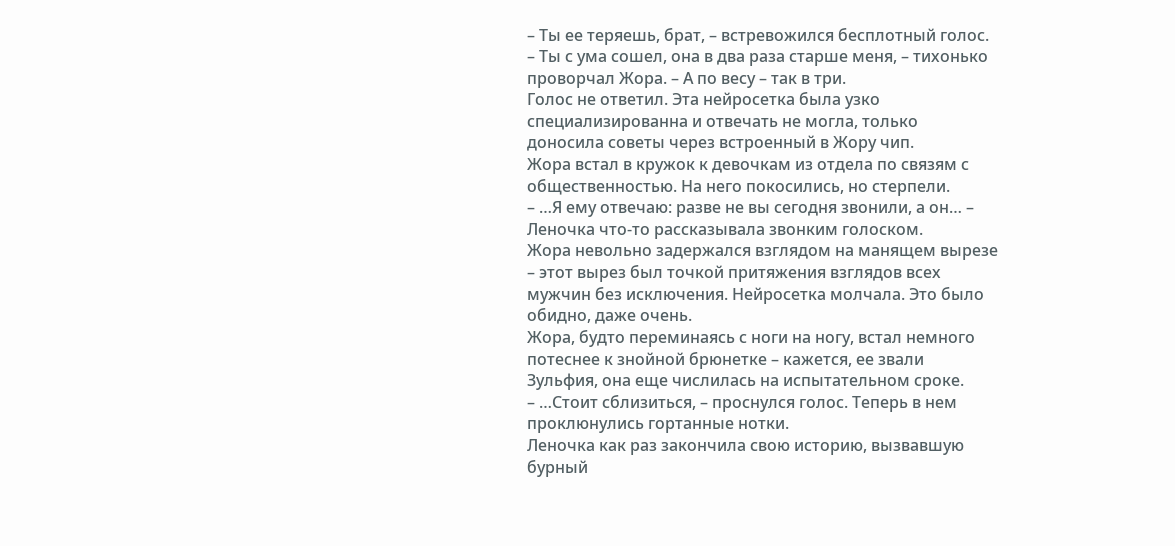– Ты ее теряешь, брат, – встревожился бесплотный голос.
– Ты с ума сошел, она в два раза старше меня, – тихонько проворчал Жора. – А по весу – так в три.
Голос не ответил. Эта нейросетка была узко специализированна и отвечать не могла, только доносила советы через встроенный в Жору чип.
Жора встал в кружок к девочкам из отдела по связям с общественностью. На него покосились, но стерпели.
– …Я ему отвечаю: разве не вы сегодня звонили, а он… – Леночка что-то рассказывала звонким голоском.
Жора невольно задержался взглядом на манящем вырезе – этот вырез был точкой притяжения взглядов всех мужчин без исключения. Нейросетка молчала. Это было обидно, даже очень.
Жора, будто переминаясь с ноги на ногу, встал немного потеснее к знойной брюнетке – кажется, ее звали Зульфия, она еще числилась на испытательном сроке.
– …Стоит сблизиться, – проснулся голос. Теперь в нем проклюнулись гортанные нотки.
Леночка как раз закончила свою историю, вызвавшую бурный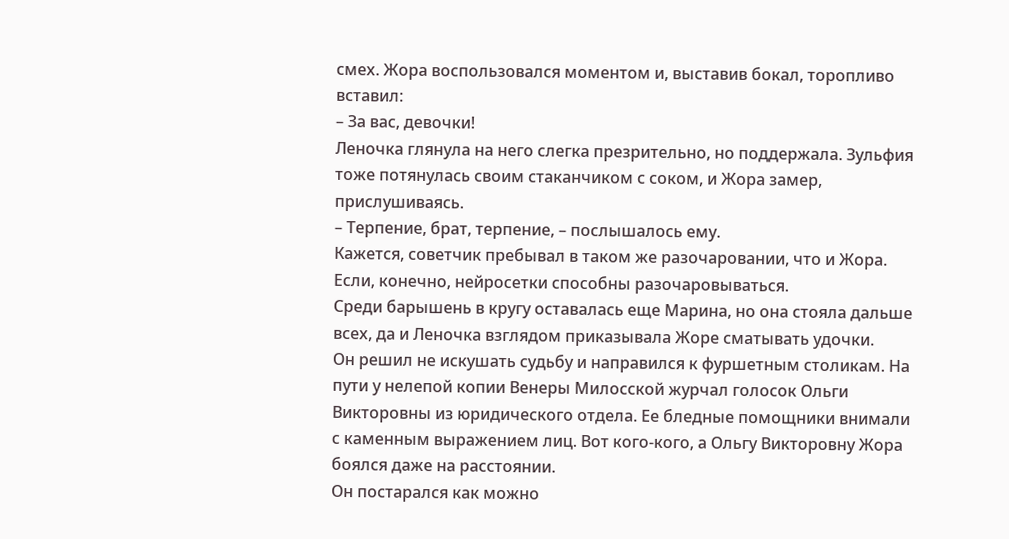смех. Жора воспользовался моментом и, выставив бокал, торопливо вставил:
– За вас, девочки!
Леночка глянула на него слегка презрительно, но поддержала. Зульфия тоже потянулась своим стаканчиком с соком, и Жора замер, прислушиваясь.
– Терпение, брат, терпение, – послышалось ему.
Кажется, советчик пребывал в таком же разочаровании, что и Жора. Если, конечно, нейросетки способны разочаровываться.
Среди барышень в кругу оставалась еще Марина, но она стояла дальше всех, да и Леночка взглядом приказывала Жоре сматывать удочки.
Он решил не искушать судьбу и направился к фуршетным столикам. На пути у нелепой копии Венеры Милосской журчал голосок Ольги Викторовны из юридического отдела. Ее бледные помощники внимали с каменным выражением лиц. Вот кого-кого, а Ольгу Викторовну Жора боялся даже на расстоянии.
Он постарался как можно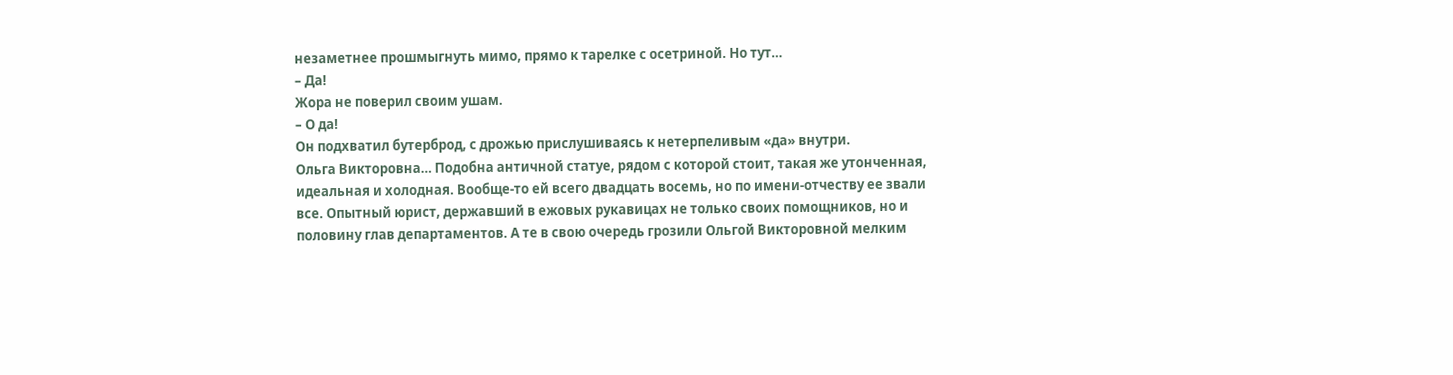незаметнее прошмыгнуть мимо, прямо к тарелке с осетриной. Но тут…
– Да!
Жора не поверил своим ушам.
– О да!
Он подхватил бутерброд, с дрожью прислушиваясь к нетерпеливым «да» внутри.
Ольга Викторовна… Подобна античной статуе, рядом с которой стоит, такая же утонченная, идеальная и холодная. Вообще-то ей всего двадцать восемь, но по имени-отчеству ее звали все. Опытный юрист, державший в ежовых рукавицах не только своих помощников, но и половину глав департаментов. А те в свою очередь грозили Ольгой Викторовной мелким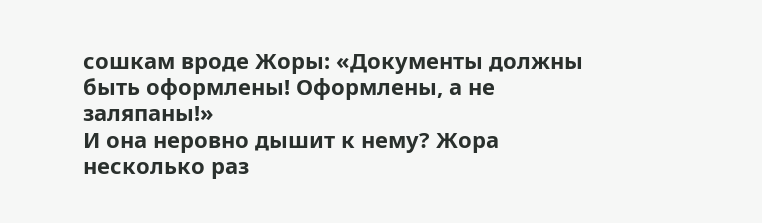сошкам вроде Жоры: «Документы должны быть оформлены! Оформлены, а не заляпаны!»
И она неровно дышит к нему? Жора несколько раз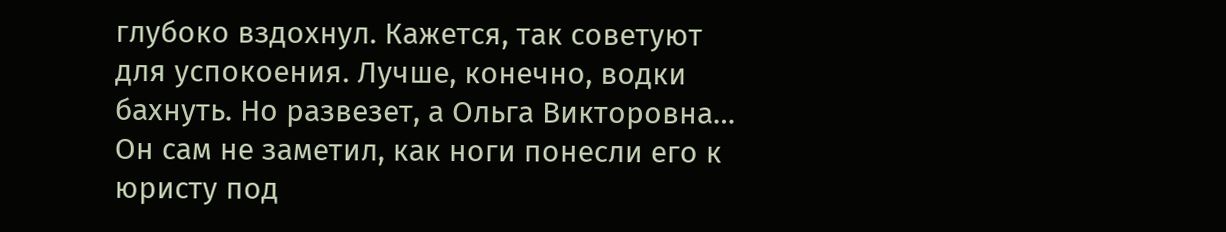глубоко вздохнул. Кажется, так советуют для успокоения. Лучше, конечно, водки бахнуть. Но развезет, а Ольга Викторовна…
Он сам не заметил, как ноги понесли его к юристу под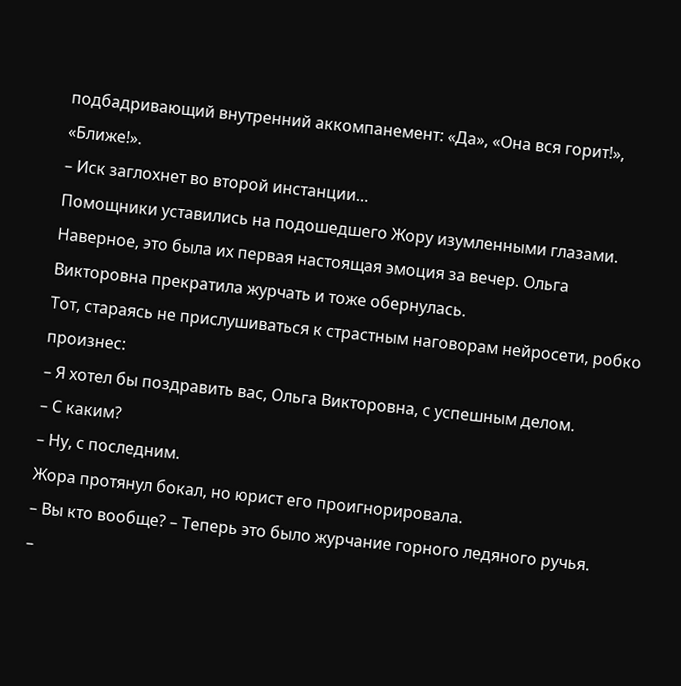подбадривающий внутренний аккомпанемент: «Да», «Она вся горит!», «Ближе!».
– Иск заглохнет во второй инстанции…
Помощники уставились на подошедшего Жору изумленными глазами. Наверное, это была их первая настоящая эмоция за вечер. Ольга Викторовна прекратила журчать и тоже обернулась.
Тот, стараясь не прислушиваться к страстным наговорам нейросети, робко произнес:
– Я хотел бы поздравить вас, Ольга Викторовна, с успешным делом.
– С каким?
– Ну, с последним.
Жора протянул бокал, но юрист его проигнорировала.
– Вы кто вообще? – Теперь это было журчание горного ледяного ручья.
–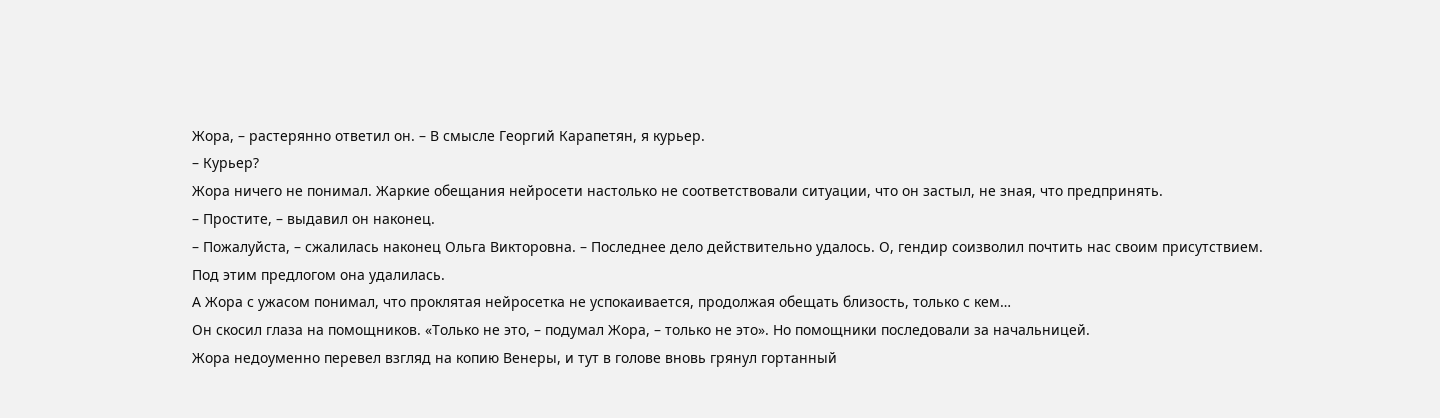Жора, – растерянно ответил он. – В смысле Георгий Карапетян, я курьер.
– Курьер?
Жора ничего не понимал. Жаркие обещания нейросети настолько не соответствовали ситуации, что он застыл, не зная, что предпринять.
– Простите, – выдавил он наконец.
– Пожалуйста, – сжалилась наконец Ольга Викторовна. – Последнее дело действительно удалось. О, гендир соизволил почтить нас своим присутствием.
Под этим предлогом она удалилась.
А Жора с ужасом понимал, что проклятая нейросетка не успокаивается, продолжая обещать близость, только с кем…
Он скосил глаза на помощников. «Только не это, – подумал Жора, – только не это». Но помощники последовали за начальницей.
Жора недоуменно перевел взгляд на копию Венеры, и тут в голове вновь грянул гортанный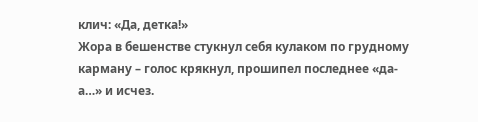клич: «Да, детка!»
Жора в бешенстве стукнул себя кулаком по грудному карману – голос крякнул, прошипел последнее «да-а…» и исчез.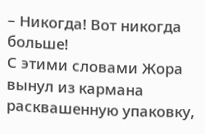– Никогда! Вот никогда больше!
С этими словами Жора вынул из кармана расквашенную упаковку,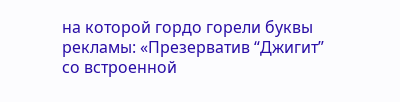на которой гордо горели буквы рекламы: «Презерватив “Джигит” со встроенной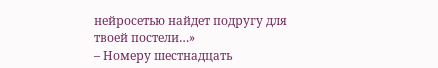нейросетью найдет подругу для твоей постели…»
– Номеру шестнадцать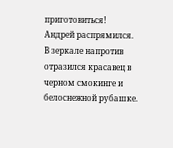приготовиться!
Андрей распрямился. В зеркале напротив отразился красавец в черном смокинге и белоснежной рубашке.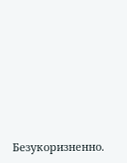Безукоризненно.